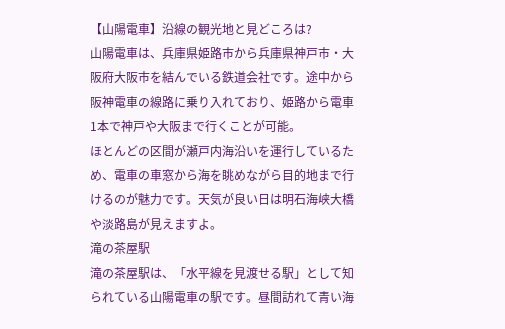【山陽電車】沿線の観光地と見どころは?
山陽電車は、兵庫県姫路市から兵庫県神戸市・大阪府大阪市を結んでいる鉄道会社です。途中から阪神電車の線路に乗り入れており、姫路から電車1本で神戸や大阪まで行くことが可能。
ほとんどの区間が瀬戸内海沿いを運行しているため、電車の車窓から海を眺めながら目的地まで行けるのが魅力です。天気が良い日は明石海峡大橋や淡路島が見えますよ。
滝の茶屋駅
滝の茶屋駅は、「水平線を見渡せる駅」として知られている山陽電車の駅です。昼間訪れて青い海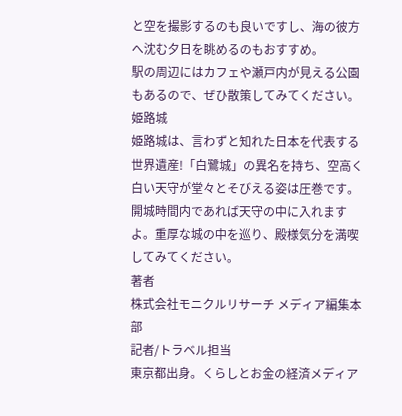と空を撮影するのも良いですし、海の彼方へ沈む夕日を眺めるのもおすすめ。
駅の周辺にはカフェや瀬戸内が見える公園もあるので、ぜひ散策してみてください。
姫路城
姫路城は、言わずと知れた日本を代表する世界遺産!「白鷺城」の異名を持ち、空高く白い天守が堂々とそびえる姿は圧巻です。開城時間内であれば天守の中に入れますよ。重厚な城の中を巡り、殿様気分を満喫してみてください。
著者
株式会社モニクルリサーチ メディア編集本部
記者/トラベル担当
東京都出身。くらしとお金の経済メディア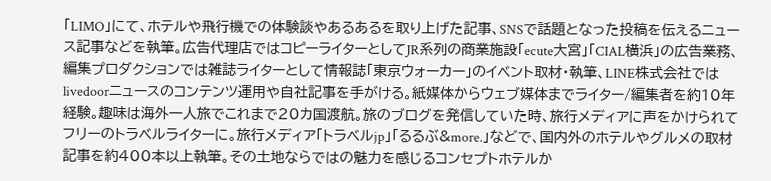「LIMO」にて、ホテルや飛行機での体験談やあるあるを取り上げた記事、SNSで話題となった投稿を伝えるニュース記事などを執筆。広告代理店ではコピーライターとしてJR系列の商業施設「ecute大宮」「CIAL横浜」の広告業務、編集プロダクションでは雑誌ライターとして情報誌「東京ウォーカー」のイベント取材・執筆、LINE株式会社ではlivedoorニュースのコンテンツ運用や自社記事を手がける。紙媒体からウェブ媒体までライター/編集者を約10年経験。趣味は海外一人旅でこれまで20カ国渡航。旅のブログを発信していた時、旅行メディアに声をかけられてフリーのトラベルライターに。旅行メディア「トラベルjp」「るるぶ&more.」などで、国内外のホテルやグルメの取材記事を約400本以上執筆。その土地ならではの魅力を感じるコンセプトホテルか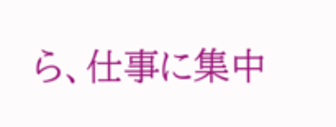ら、仕事に集中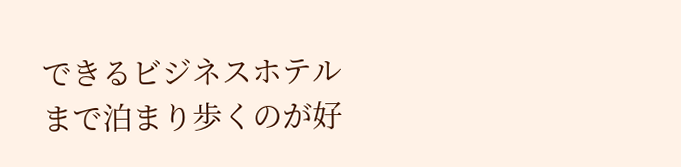できるビジネスホテルまで泊まり歩くのが好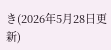き(2026年5月28日更新)